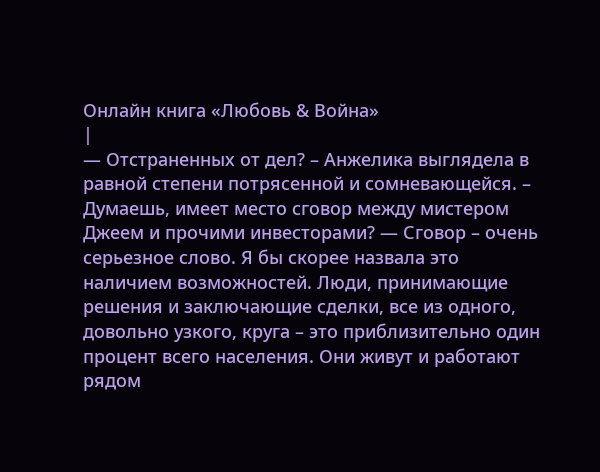Онлайн книга «Любовь & Война»
|
— Отстраненных от дел? – Анжелика выглядела в равной степени потрясенной и сомневающейся. – Думаешь, имеет место сговор между мистером Джеем и прочими инвесторами? — Сговор – очень серьезное слово. Я бы скорее назвала это наличием возможностей. Люди, принимающие решения и заключающие сделки, все из одного, довольно узкого, круга – это приблизительно один процент всего населения. Они живут и работают рядом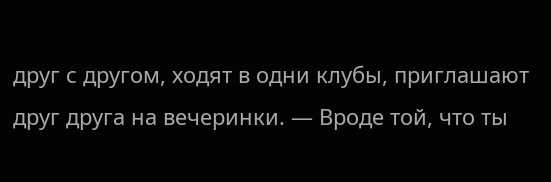друг с другом, ходят в одни клубы, приглашают друг друга на вечеринки. — Вроде той, что ты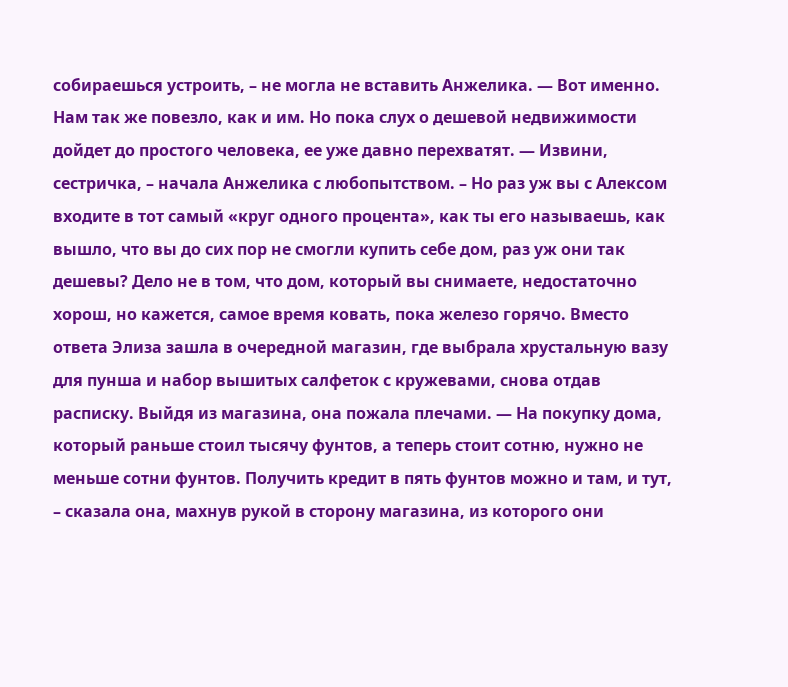собираешься устроить, – не могла не вставить Анжелика. — Вот именно. Нам так же повезло, как и им. Но пока слух о дешевой недвижимости дойдет до простого человека, ее уже давно перехватят. — Извини, сестричка, – начала Анжелика с любопытством. – Но раз уж вы с Алексом входите в тот самый «круг одного процента», как ты его называешь, как вышло, что вы до сих пор не смогли купить себе дом, раз уж они так дешевы? Дело не в том, что дом, который вы снимаете, недостаточно хорош, но кажется, самое время ковать, пока железо горячо. Вместо ответа Элиза зашла в очередной магазин, где выбрала хрустальную вазу для пунша и набор вышитых салфеток с кружевами, снова отдав расписку. Выйдя из магазина, она пожала плечами. — На покупку дома, который раньше стоил тысячу фунтов, а теперь стоит сотню, нужно не меньше сотни фунтов. Получить кредит в пять фунтов можно и там, и тут, – сказала она, махнув рукой в сторону магазина, из которого они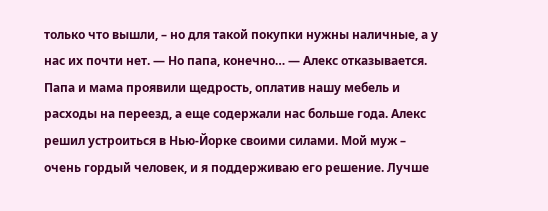только что вышли, – но для такой покупки нужны наличные, а у нас их почти нет. — Но папа, конечно… — Алекс отказывается. Папа и мама проявили щедрость, оплатив нашу мебель и расходы на переезд, а еще содержали нас больше года. Алекс решил устроиться в Нью-Йорке своими силами. Мой муж – очень гордый человек, и я поддерживаю его решение. Лучше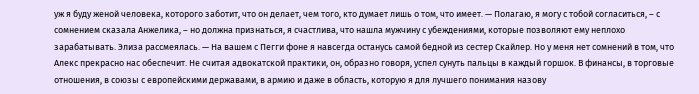уж я буду женой человека, которого заботит, что он делает, чем того, кто думает лишь о том, что имеет. — Полагаю, я могу с тобой согласиться, – с сомнением сказала Анжелика, – но должна признаться, я счастлива, что нашла мужчину с убеждениями, которые позволяют ему неплохо зарабатывать. Элиза рассмеялась. — На вашем с Пегги фоне я навсегда останусь самой бедной из сестер Скайлер. Но у меня нет сомнений в том, что Алекс прекрасно нас обеспечит. Не считая адвокатской практики, он, образно говоря, успел сунуть пальцы в каждый горшок. В финансы, в торговые отношения, в союзы с европейскими державами, в армию и даже в область, которую я для лучшего понимания назову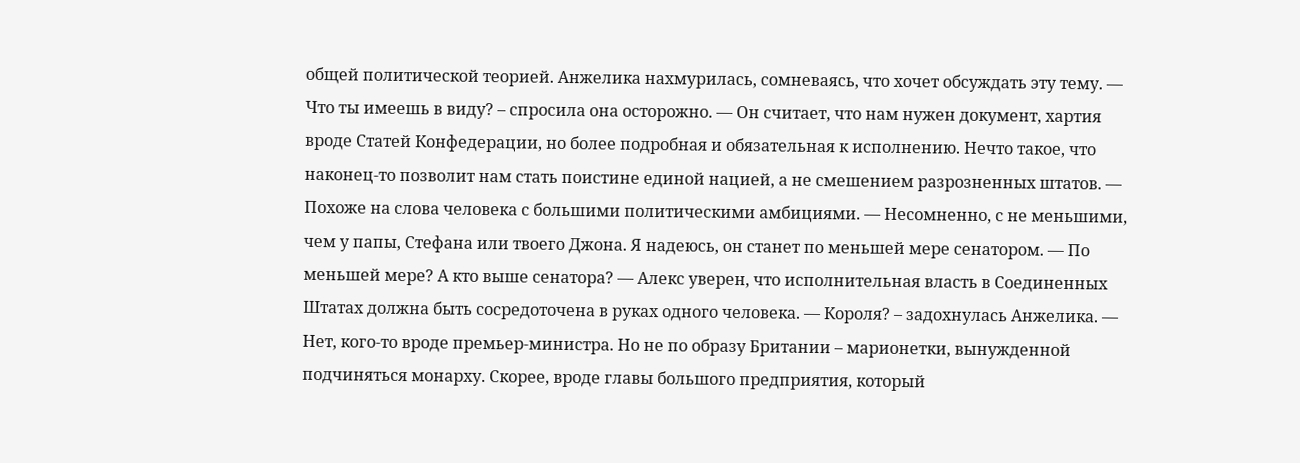общей политической теорией. Анжелика нахмурилась, сомневаясь, что хочет обсуждать эту тему. — Что ты имеешь в виду? – спросила она осторожно. — Он считает, что нам нужен документ, хартия вроде Статей Конфедерации, но более подробная и обязательная к исполнению. Нечто такое, что наконец-то позволит нам стать поистине единой нацией, а не смешением разрозненных штатов. — Похоже на слова человека с большими политическими амбициями. — Несомненно, с не меньшими, чем у папы, Стефана или твоего Джона. Я надеюсь, он станет по меньшей мере сенатором. — По меньшей мере? А кто выше сенатора? — Алекс уверен, что исполнительная власть в Соединенных Штатах должна быть сосредоточена в руках одного человека. — Короля? – задохнулась Анжелика. — Нет, кого-то вроде премьер-министра. Но не по образу Британии – марионетки, вынужденной подчиняться монарху. Скорее, вроде главы большого предприятия, который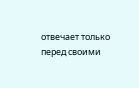отвечает только перед своими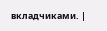вкладчиками. |